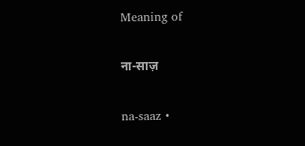Meaning of

ना-साज़

na-saaz •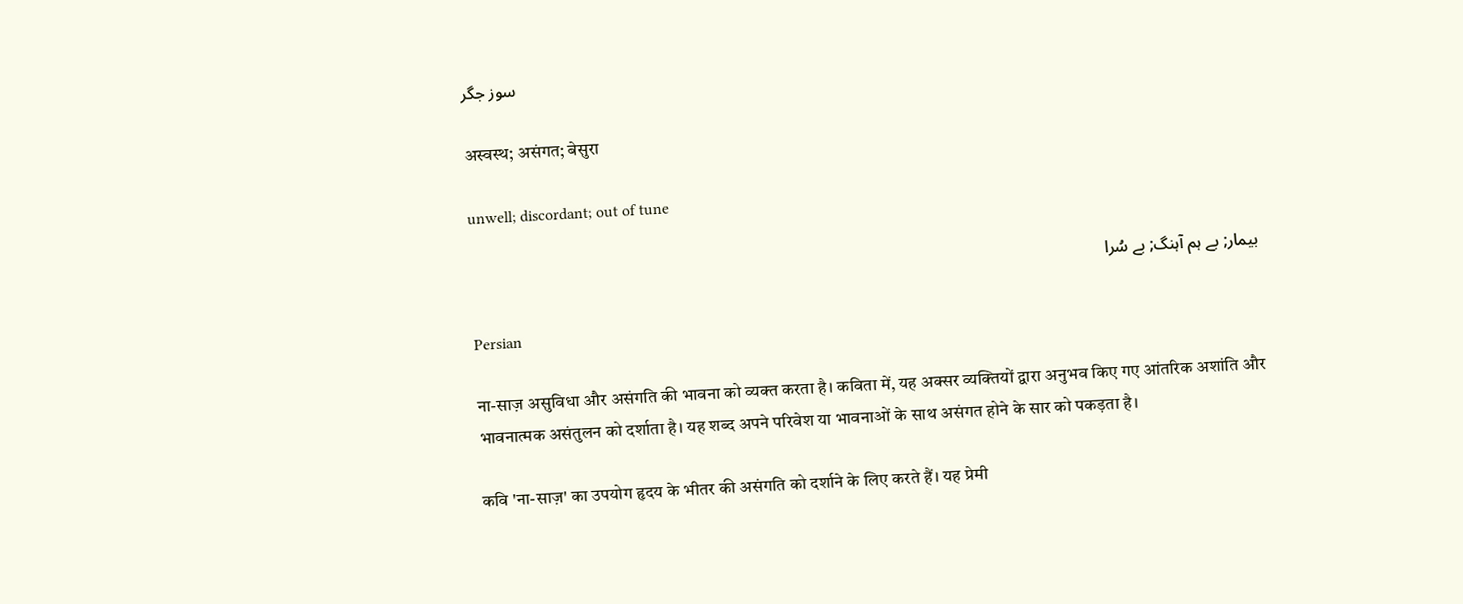سوز جگر

अस्वस्थ; असंगत; बेसुरा

unwell; discordant; out of tune

بیمار; بے ہم آہنگ; بے سُرا

Persian

ना-साज़ असुविधा और असंगति की भावना को व्यक्त करता है। कविता में, यह अक्सर व्यक्तियों द्वारा अनुभव किए गए आंतरिक अशांति और भावनात्मक असंतुलन को दर्शाता है। यह शब्द अपने परिवेश या भावनाओं के साथ असंगत होने के सार को पकड़ता है।

कवि 'ना-साज़' का उपयोग हृदय के भीतर की असंगति को दर्शाने के लिए करते हैं। यह प्रेमी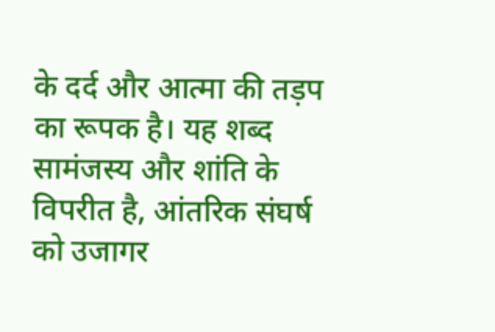के दर्द और आत्मा की तड़प का रूपक है। यह शब्द सामंजस्य और शांति के विपरीत है, आंतरिक संघर्ष को उजागर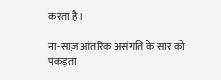करता है।

ना-साज़ आंतरिक असंगति के सार को पकड़ता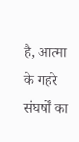है, आत्मा के गहरे संघर्षों का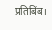प्रतिबिंब।